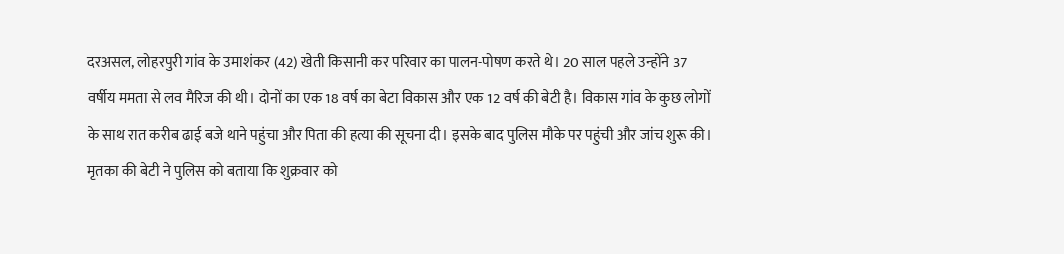दरअसल, लोहरपुरी गांव के उमाशंकर (42) खेती किसानी कर परिवार का पालन-पोषण करते थे। 20 साल पहले उन्होंने 37 वर्षीय ममता से लव मैरिज की थी। दोनों का एक 18 वर्ष का बेटा विकास और एक 12 वर्ष की बेटी है। विकास गांव के कुछ लोगों के साथ रात करीब ढाई बजे थाने पहुंचा और पिता की हत्या की सूचना दी। इसके बाद पुलिस मौके पर पहुंची और जांच शुरू की। मृतका की बेटी ने पुलिस को बताया कि शुक्रवार को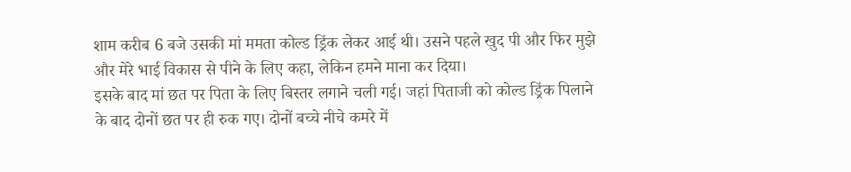शाम करीब 6 बजे उसकी मां ममता कोल्ड ड्रिंक लेकर आई थी। उसने पहले खुद पी और फिर मुझे और मेरे भाई विकास से पीने के लिए कहा, लेकिन हमने माना कर दिया।
इसके बाद मां छत पर पिता के लिए बिस्तर लगाने चली गई। जहां पिताजी को कोल्ड ड्रिंक पिलाने के बाद दोनों छत पर ही रुक गए। दोनों बच्चे नीचे कमरे में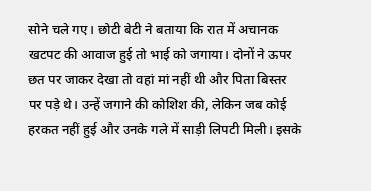सोने चले गए। छोटी बेटी ने बताया कि रात में अचानक खटपट की आवाज हुई तो भाई को जगाया। दोनों ने ऊपर छत पर जाकर देखा तो वहां मां नहीं थी और पिता बिस्तर पर पड़े थे। उन्हें जगाने की कोशिश की, लेकिन जब कोई हरकत नहीं हुई और उनके गले में साड़ी लिपटी मिली। इसके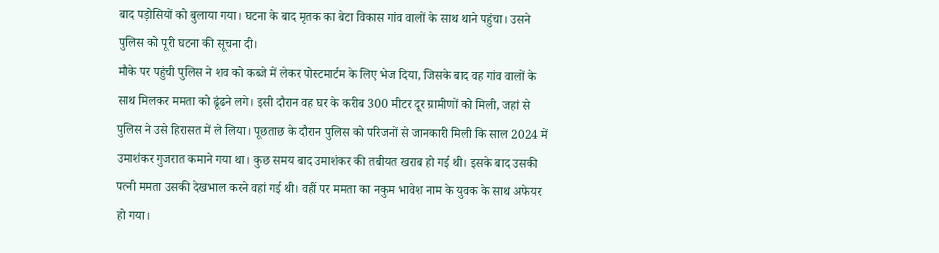बाद पड़ोसियों को बुलाया गया। घटना के बाद मृतक का बेटा विकास गांव वालों के साथ थाने पहुंचा। उसने पुलिस को पूरी घटना की सूचना दी।
मौके पर पहुंची पुलिस ने शव को कब्जे में लेकर पोस्टमार्टम के लिए भेज दिया, जिसके बाद वह गांव वालों के साथ मिलकर ममता को ढूंढने लगे। इसी दौरान वह घर के करीब 300 मीटर दूर ग्रामीणों को मिली, जहां से पुलिस ने उसे हिरासत में ले लिया। पूछताछ के दौरान पुलिस को परिजनों से जानकारी मिली कि साल 2024 में उमाशंकर गुजरात कमाने गया था। कुछ समय बाद उमाशंकर की तबीयत खराब हो गई थी। इसके बाद उसकी पत्नी ममता उसकी देखभाल करने वहां गई थी। वहीं पर ममता का नकुम भावेश नाम के युवक के साथ अफेयर हो गया।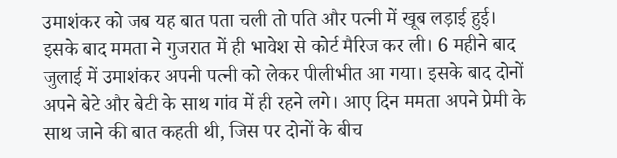उमाशंकर को जब यह बात पता चली तो पति और पत्नी में खूब लड़ाई हुई। इसके बाद ममता ने गुजरात में ही भावेश से कोर्ट मैरिज कर ली। 6 महीने बाद जुलाई में उमाशंकर अपनी पत्नी को लेकर पीलीभीत आ गया। इसके बाद दोनों अपने बेटे और बेटी के साथ गांव में ही रहने लगे। आए दिन ममता अपने प्रेमी के साथ जाने की बात कहती थी, जिस पर दोनों के बीच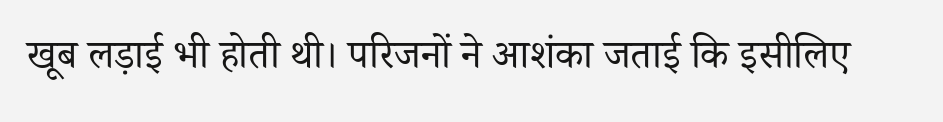खूब लड़ाई भी होती थी। परिजनों ने आशंका जताई कि इसीलिए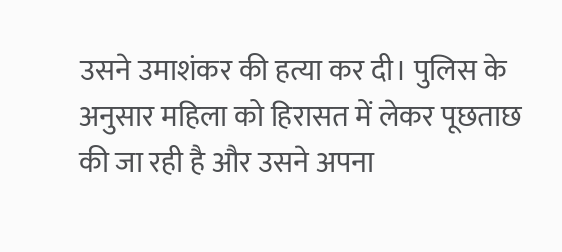उसने उमाशंकर की हत्या कर दी। पुलिस के अनुसार महिला को हिरासत में लेकर पूछताछ की जा रही है और उसने अपना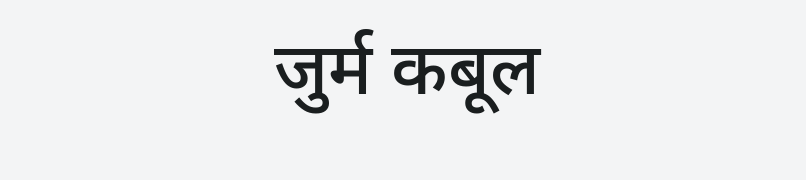जुर्म कबूल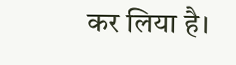कर लिया है।